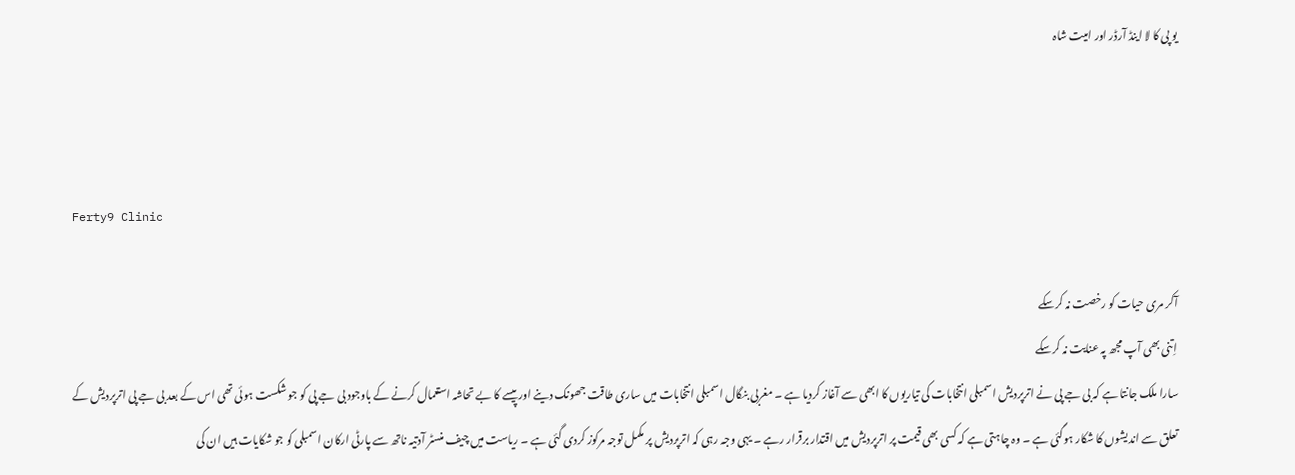یو پی کا لا اینڈ آرڈر اور امیت شاہ



Ferty9 Clinic

آکر مری حیات کو رخصت نہ کرسکے
اِتنی بھی آپ مجھ پہ عنایت نہ کرسکے
سارا ملک جانتا ہے کہ بی جے پی نے اترپردیش اسمبلی انتخابات کی تیاریوں کا ابھی سے آغاز کردیا ہے ۔ مغربی بنگال اسمبلی انتخابات میں ساری طاقت جھونک دینے اور پیسے کا بے تحاشہ استعمال کرنے کے باوجود بی جے پی کو جو شکست ہوئی تھی اس کے بعد بی جے پی اترپردیش کے تعلق سے اندیشوں کا شکار ہوگئی ہے ۔ وہ چاہتی ہے کہ کسی بھی قیمت پر اترپردیش میں اقتدار برقرار رہے ۔ یہی وجہ رہی کہ اترپردیش پر مکمل توجہ مرکوز کردی گئی ہے ۔ ریاست میں چیف منسٹر آدتیہ ناتھ سے پارٹی ارکان اسمبلی کو جو شکایات ہیں ان کی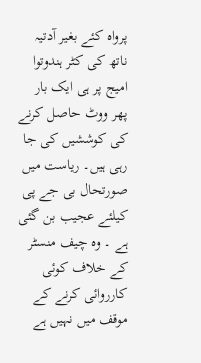پرواہ کئے بغیر آدتیہ ناتھ کی کٹر ہندوتوا امیج پر ہی ایک بار پھر ووٹ حاصل کرنے کی کوششیں کی جا رہی ہیں۔ ریاست میں صورتحال بی جے پی کیلئے عجیب بن گئی ہے ۔ وہ چیف منسٹر کے خلاف کوئی کارروائی کرنے کے موقف میں نہیں ہے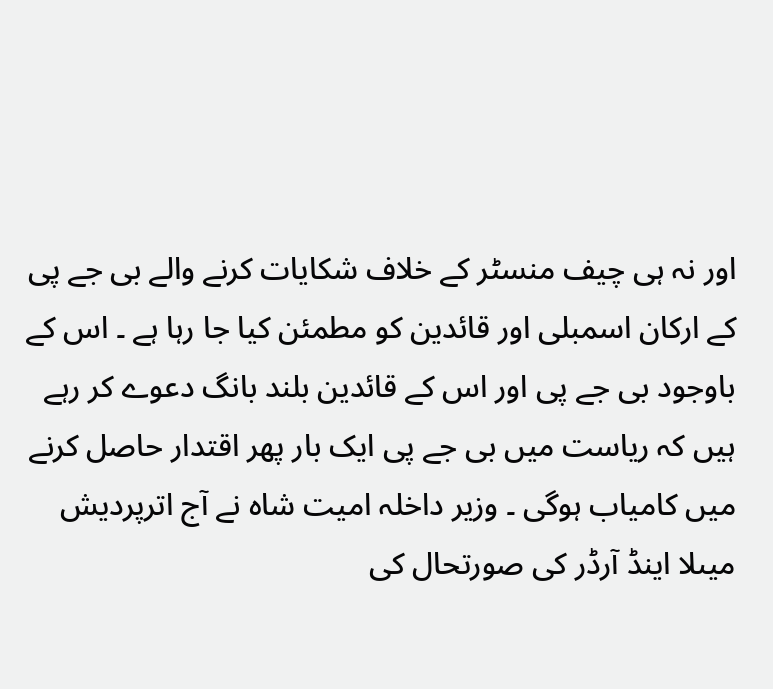اور نہ ہی چیف منسٹر کے خلاف شکایات کرنے والے بی جے پی کے ارکان اسمبلی اور قائدین کو مطمئن کیا جا رہا ہے ۔ اس کے باوجود بی جے پی اور اس کے قائدین بلند بانگ دعوے کر رہے ہیں کہ ریاست میں بی جے پی ایک بار پھر اقتدار حاصل کرنے میں کامیاب ہوگی ۔ وزیر داخلہ امیت شاہ نے آج اترپردیش میںلا اینڈ آرڈر کی صورتحال کی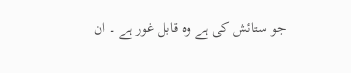جو ستائش کی ہے وہ قابل غور ہے ۔ ان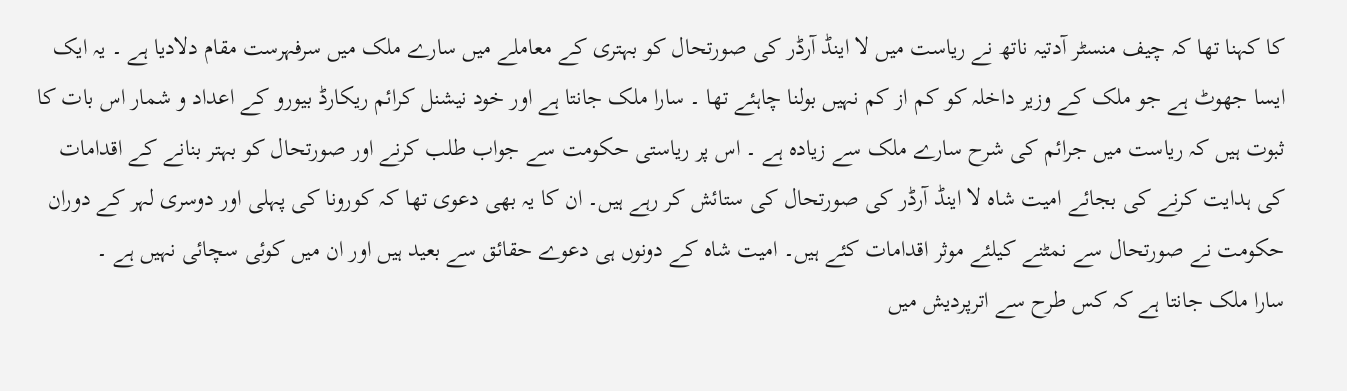کا کہنا تھا کہ چیف منسٹر آدتیہ ناتھ نے ریاست میں لا اینڈ آرڈر کی صورتحال کو بہتری کے معاملے میں سارے ملک میں سرفہرست مقام دلادیا ہے ۔ یہ ایک ایسا جھوٹ ہے جو ملک کے وزیر داخلہ کو کم از کم نہیں بولنا چاہئے تھا ۔ سارا ملک جانتا ہے اور خود نیشنل کرائم ریکارڈ بیورو کے اعداد و شمار اس بات کا ثبوت ہیں کہ ریاست میں جرائم کی شرح سارے ملک سے زیادہ ہے ۔ اس پر ریاستی حکومت سے جواب طلب کرنے اور صورتحال کو بہتر بنانے کے اقدامات کی ہدایت کرنے کی بجائے امیت شاہ لا اینڈ آرڈر کی صورتحال کی ستائش کر رہے ہیں۔ ان کا یہ بھی دعوی تھا کہ کورونا کی پہلی اور دوسری لہر کے دوران حکومت نے صورتحال سے نمٹنے کیلئے موثر اقدامات کئے ہیں۔ امیت شاہ کے دونوں ہی دعوے حقائق سے بعید ہیں اور ان میں کوئی سچائی نہیں ہے ۔
سارا ملک جانتا ہے کہ کس طرح سے اترپردیش میں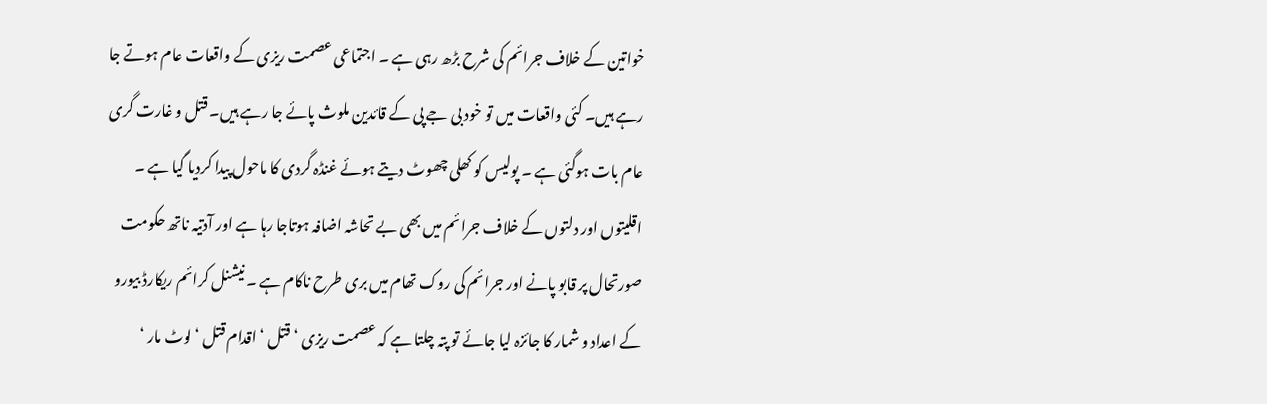خواتین کے خلاف جرائم کی شرح بڑھ رہی ہے ۔ اجتماعی عصمت ریزی کے واقعات عام ہوتے جا رہے ہیں۔ کئی واقعات میں تو خود بی جے پی کے قائدین ملوث پائے جا رہے ہیں۔ قتل و غارت گری عام بات ہوگئی ہے ۔ پولیس کو کھلی چھوٹ دیتے ہوئے غنڈہ گردی کا ماحول پیدا کردیا گیا ہے ۔ اقلیتوں اور دلتوں کے خلاف جرائم میں بھی بے تحاشہ اضافہ ہوتاجا رہا ہے اور آدتیہ ناتھ حکومت صورتحال پر قابو پانے اور جرائم کی روک تھام میں بری طرح ناکام ہے ۔ نیشنل کرائم ریکارڈ بیورو کے اعداد و شمار کا جائزہ لیا جائے تو پتہ چلتا ہے کہ عصمت ریزی ‘ قتل ‘ اقدام قتل ‘ لوٹ مار ‘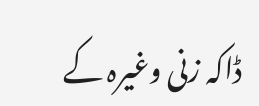ڈاکہ زنی وغیرہ کے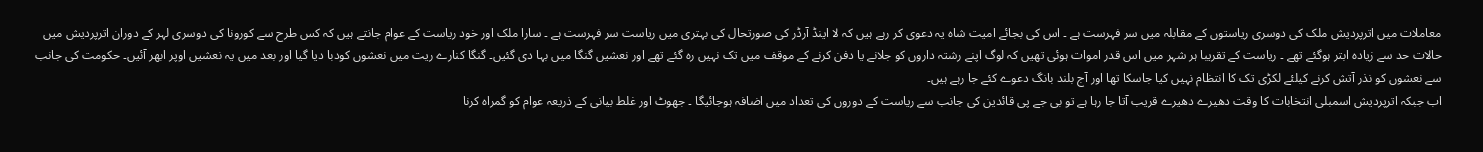معاملات میں اترپردیش ملک کی دوسری ریاستوں کے مقابلہ میں سر فہرست ہے ۔ اس کی بجائے امیت شاہ یہ دعوی کر رہے ہیں کہ لا اینڈ آرڈر کی صورتحال کی بہتری میں ریاست سر فہرست ہے ۔ سارا ملک اور خود ریاست کے عوام جانتے ہیں کہ کس طرح سے کورونا کی دوسری لہر کے دوران اترپردیش میں حالات حد سے زیادہ ابتر ہوگئے تھے ۔ ریاست کے تقریبا ہر شہر میں اس قدر اموات ہوئی تھیں کہ لوگ اپنے رشتہ داروں کو جلانے یا دفن کرنے کے موقف میں تک نہیں رہ گئے تھے اور نعشیں گنگا میں بہا دی گئیں۔ گنگا کنارے ریت میں نعشوں کودبا دیا گیا اور بعد میں یہ نعشیں اوپر ابھر آئیں۔ حکومت کی جانب سے نعشوں کو نذر آتش کرنے کیلئے لکڑی تک کا انتظام نہیں کیا جاسکا تھا اور آج بلند بانگ دعوے کئے جا رہے ہیں۔
اب جبکہ اترپردیش اسمبلی انتخابات کا وقت دھیرے دھیرے قریب آتا جا رہا ہے تو بی جے پی قائدین کی جانب سے ریاست کے دوروں کی تعداد میں اضافہ ہوجائیگا ۔ جھوٹ اور غلط بیانی کے ذریعہ عوام کو گمراہ کرنا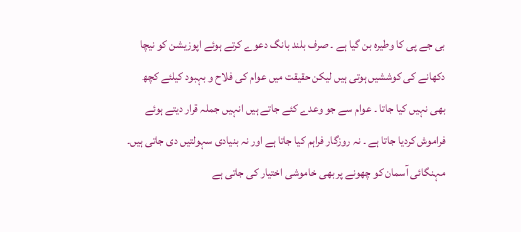بی جے پی کا وطیرہ بن گیا ہے ۔ صرف بلند بانگ دعوے کرتے ہوئے اپوزیشن کو نیچا دکھانے کی کوششیں ہوتی ہیں لیکن حقیقت میں عوام کی فلاح و بہبود کیلئے کچھ بھی نہیں کیا جاتا ۔ عوام سے جو وعدے کئے جاتے ہیں انہیں جملہ قرار دیتے ہوئے فراموش کردیا جاتا ہے ۔ نہ روزگار فراہم کیا جاتا ہے اور نہ بنیادی سہولتیں دی جاتی ہیں۔ مہنگائی آسمان کو چھونے پر بھی خاموشی اختیار کی جاتی ہے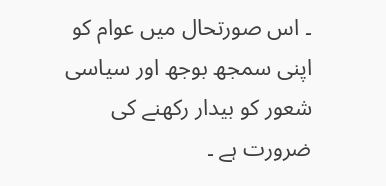۔ اس صورتحال میں عوام کو اپنی سمجھ بوجھ اور سیاسی شعور کو بیدار رکھنے کی ضرورت ہے ۔